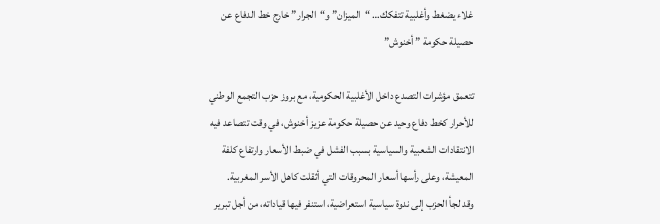غلاء يضغط وأغلبية تتفكك… “الميزان” و“الجرار” خارج خط الدفاع عن حصيلة حكومة ” أخنوش”

تتعمق مؤشرات التصدع داخل الأغلبية الحكومية، مع بروز حزب التجمع الوطني للأحرار كخط دفاع وحيد عن حصيلة حكومة عزيز أخنوش، في وقت تتصاعد فيه الانتقادات الشعبية والسياسية بسبب الفشل في ضبط الأسعار وارتفاع كلفة المعيشة، وعلى رأسها أسعار المحروقات التي أثقلت كاهل الأسر المغربية.
وقد لجأ الحزب إلى ندوة سياسية استعراضية، استنفر فيها قياداته، من أجل تبرير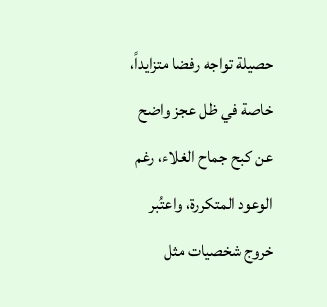حصيلة تواجه رفضا متزايداً، خاصة في ظل عجز واضح عن كبح جماح الغلاء، رغم الوعود المتكررة، واعتُبر خروج شخصيات مثل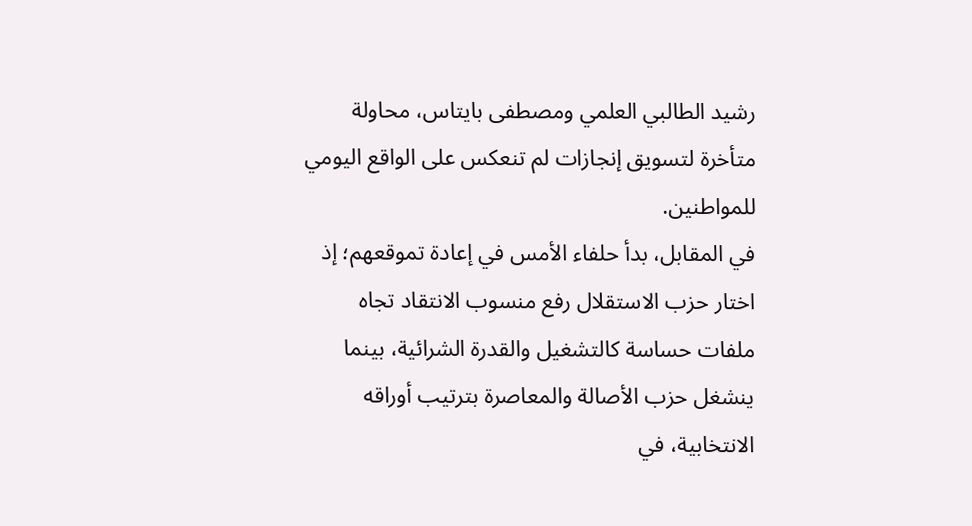رشيد الطالبي العلمي ومصطفى بايتاس، محاولة متأخرة لتسويق إنجازات لم تنعكس على الواقع اليومي للمواطنين.
في المقابل، بدأ حلفاء الأمس في إعادة تموقعهم؛ إذ اختار حزب الاستقلال رفع منسوب الانتقاد تجاه ملفات حساسة كالتشغيل والقدرة الشرائية، بينما ينشغل حزب الأصالة والمعاصرة بترتيب أوراقه الانتخابية، في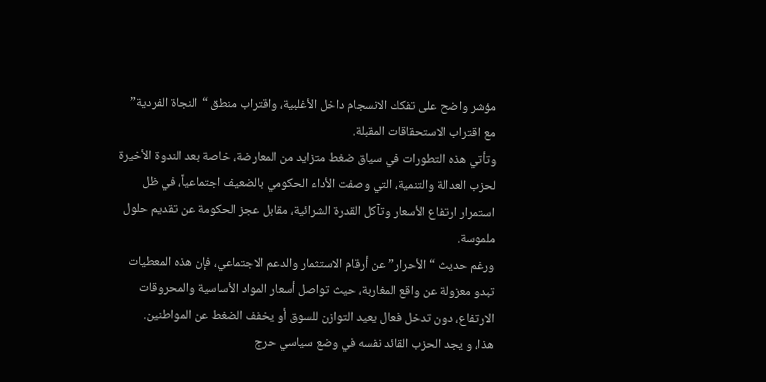مؤشر واضح على تفكك الانسجام داخل الأغلبية، واقتراب منطق “النجاة الفردية” مع اقتراب الاستحقاقات المقبلة.
وتأتي هذه التطورات في سياق ضغط متزايد من المعارضة، خاصة بعد الندوة الأخيرة لحزب العدالة والتنمية، التي وصفت الأداء الحكومي بالضعيف اجتماعياً، في ظل استمرار ارتفاع الأسعار وتآكل القدرة الشرائية، مقابل عجز الحكومة عن تقديم حلول ملموسة.
ورغم حديث “الأحرار” عن أرقام الاستثمار والدعم الاجتماعي، فإن هذه المعطيات تبدو معزولة عن واقع المغاربة، حيث تواصل أسعار المواد الأساسية والمحروقات الارتفاع، دون تدخل فعال يعيد التوازن للسوق أو يخفف الضغط عن المواطنين.
هذا، و يجد الحزب القائد نفسه في وضع سياسي حرج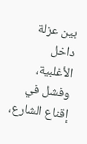بين عزلة داخل الأغلبية، وفشل في إقناع الشارع،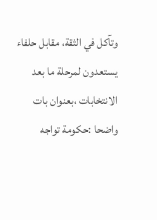وتآكل في الثقة، مقابل حلفاء يستعدون لمرحلة ما بعد الانتخابات ،بعنوان بات واضحا :حكومة تواجه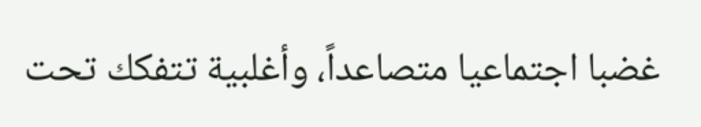غضبا اجتماعيا متصاعداً، وأغلبية تتفكك تحت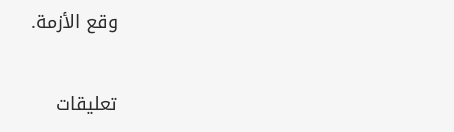وقع الأزمة.

تعليقات